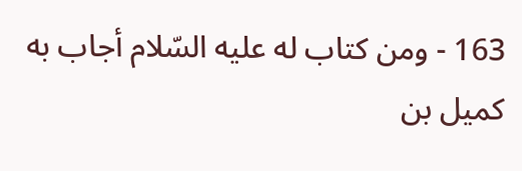163 - ومن كتاب له عليه السّلام أجاب به كميل بن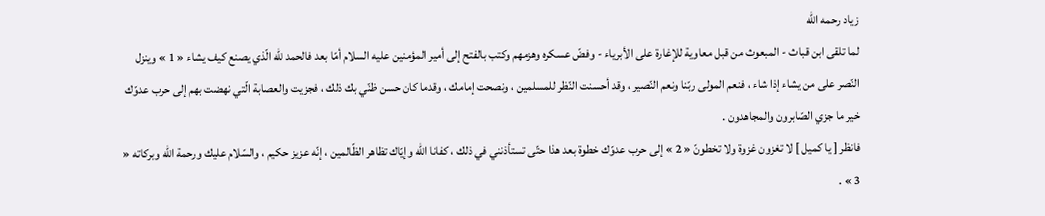زياد رحمه اللّه
لما تلقى ابن قباث - المبعوث من قبل معاوية للإغارة على الأبرياء - وفضّ عسكره وهزمهم وكتب بالفتح إلى أمير المؤمنين عليه السلام أمّا بعد فالحمد للّه الّذي يصنع كيف يشاء « 1 » وينزل النّصر على من يشاء إذا شاء ، فنعم المولى ربّنا ونعم النّصير ، وقد أحسنت النّظر للمسلمين ، ونصحت إمامك ، وقدما كان حسن ظنّي بك ذلك ، فجزيت والعصابة الّتي نهضت بهم إلى حرب عدوّك خير ما جزي الصّابرون والمجاهدون .
فانظر [ يا كميل ] لا تغزون غزوة ولا تخطونّ « 2 » إلى حرب عدوّك خطوة بعد هذا حتّى تستأذنني في ذلك ، كفانا اللّه وإيّاك تظاهر الظّالمين ، إنّه عزيز حكيم ، والسّلام عليك ورحمة اللّه وبركاته « 3 » .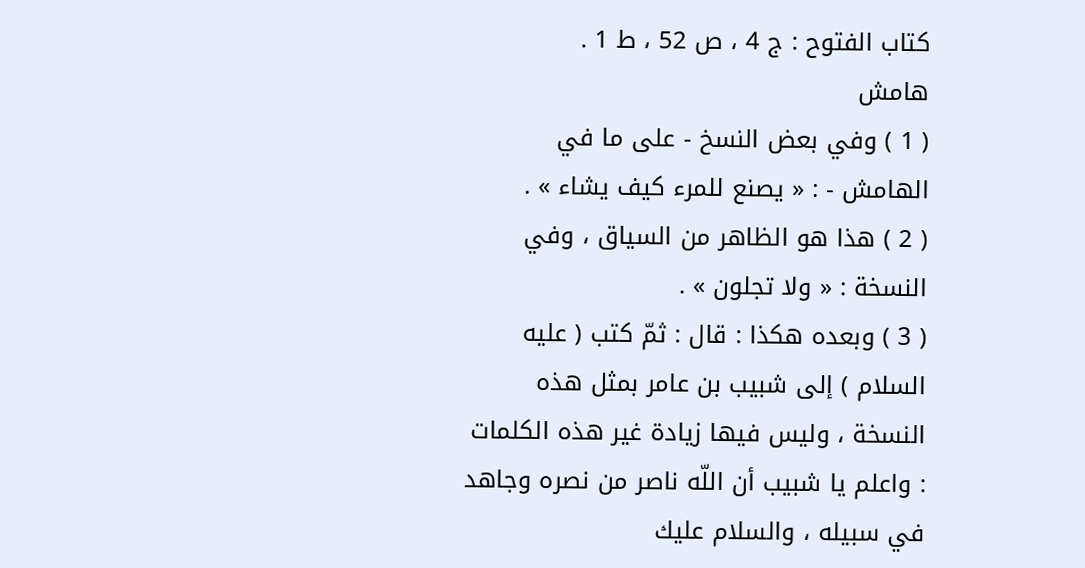كتاب الفتوح : ج 4 ، ص 52 ، ط 1 .
هامش
( 1 ) وفي بعض النسخ - على ما في الهامش - : « يصنع للمرء كيف يشاء » .
( 2 ) هذا هو الظاهر من السياق ، وفي النسخة : « ولا تجلون » .
( 3 ) وبعده هكذا : قال : ثمّ كتب ( عليه السلام ) إلى شبيب بن عامر بمثل هذه النسخة ، وليس فيها زيادة غير هذه الكلمات : واعلم يا شبيب أن اللّه ناصر من نصره وجاهد في سبيله ، والسلام عليك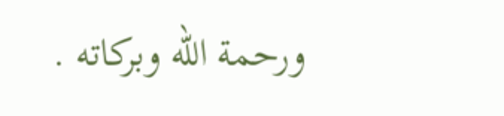ورحمة اللّه وبركاته .